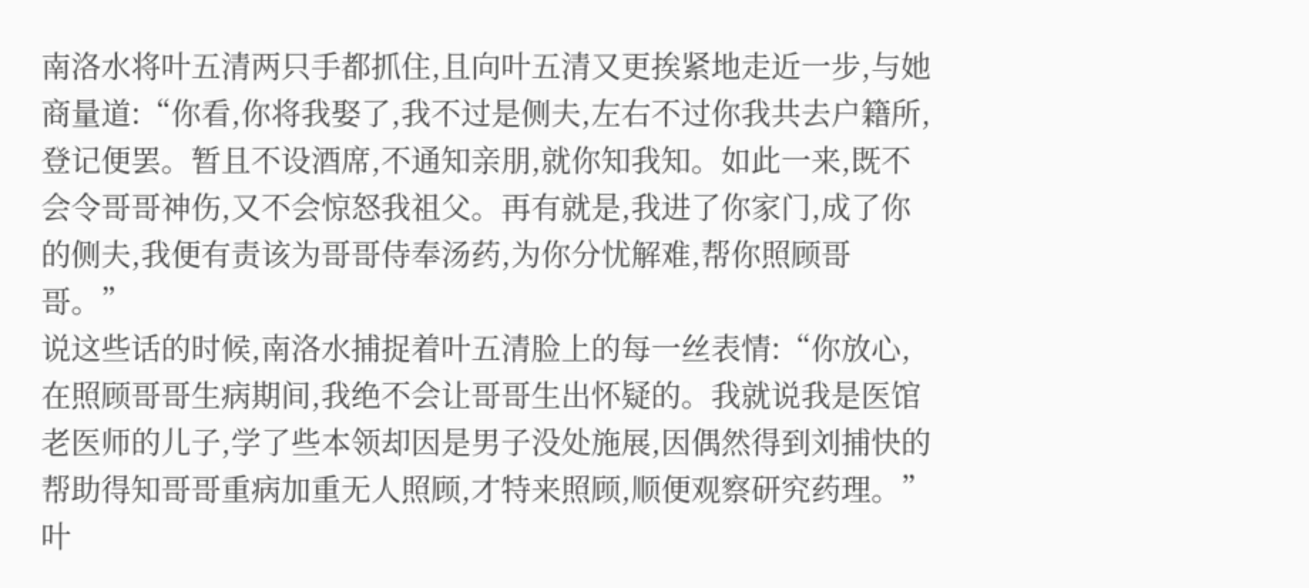南洛水将叶五清两只手都抓住,且向叶五清又更挨紧地走近一步,与她商量道:“你看,你将我娶了,我不过是侧夫,左右不过你我共去户籍所,登记便罢。暂且不设酒席,不通知亲朋,就你知我知。如此一来,既不会令哥哥神伤,又不会惊怒我祖父。再有就是,我进了你家门,成了你的侧夫,我便有责该为哥哥侍奉汤药,为你分忧解难,帮你照顾哥哥。”
说这些话的时候,南洛水捕捉着叶五清脸上的每一丝表情:“你放心,在照顾哥哥生病期间,我绝不会让哥哥生出怀疑的。我就说我是医馆老医师的儿子,学了些本领却因是男子没处施展,因偶然得到刘捕快的帮助得知哥哥重病加重无人照顾,才特来照顾,顺便观察研究药理。”
叶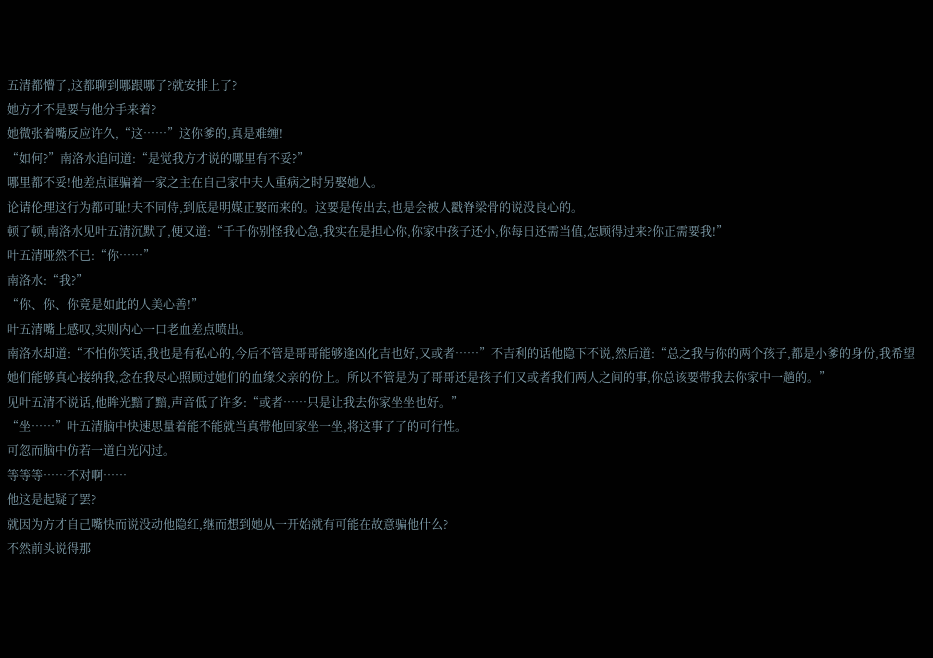五清都懵了,这都聊到哪跟哪了?就安排上了?
她方才不是要与他分手来着?
她微张着嘴反应许久,“这……”这你爹的,真是难缠!
“如何?”南洛水追问道:“是觉我方才说的哪里有不妥?”
哪里都不妥!他差点诓骗着一家之主在自己家中夫人重病之时另娶她人。
论请伦理这行为都可耻!夫不同侍,到底是明媒正娶而来的。这要是传出去,也是会被人戳脊梁骨的说没良心的。
顿了顿,南洛水见叶五清沉默了,便又道:“千千你别怪我心急,我实在是担心你,你家中孩子还小,你每日还需当值,怎顾得过来?你正需要我!”
叶五清哑然不已:“你……”
南洛水:“我?”
“你、你、你竟是如此的人美心善!”
叶五清嘴上感叹,实则内心一口老血差点喷出。
南洛水却道:“不怕你笑话,我也是有私心的,今后不管是哥哥能够逢凶化吉也好,又或者……”不吉利的话他隐下不说,然后道:“总之我与你的两个孩子,都是小爹的身份,我希望她们能够真心接纳我,念在我尽心照顾过她们的血缘父亲的份上。所以不管是为了哥哥还是孩子们又或者我们两人之间的事,你总该要带我去你家中一趟的。”
见叶五清不说话,他眸光黯了黯,声音低了许多:“或者……只是让我去你家坐坐也好。”
“坐……”叶五清脑中快速思量着能不能就当真带他回家坐一坐,将这事了了的可行性。
可忽而脑中仿若一道白光闪过。
等等等……不对啊……
他这是起疑了罢?
就因为方才自己嘴快而说没动他隐红,继而想到她从一开始就有可能在故意骗他什么?
不然前头说得那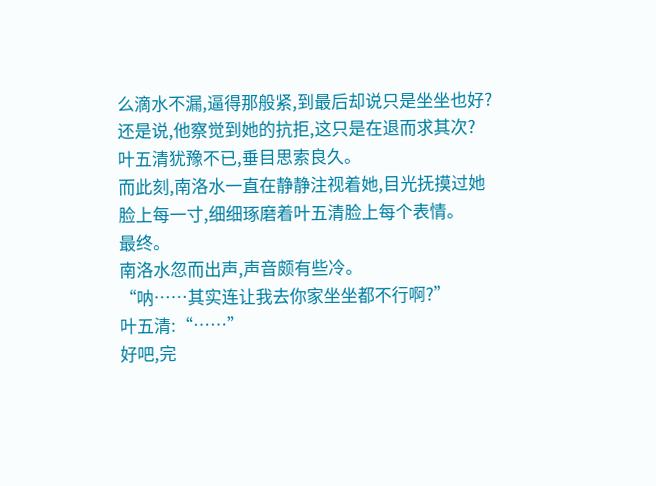么滴水不漏,逼得那般紧,到最后却说只是坐坐也好?
还是说,他察觉到她的抗拒,这只是在退而求其次?
叶五清犹豫不已,垂目思索良久。
而此刻,南洛水一直在静静注视着她,目光抚摸过她脸上每一寸,细细琢磨着叶五清脸上每个表情。
最终。
南洛水忽而出声,声音颇有些冷。
“呐……其实连让我去你家坐坐都不行啊?”
叶五清:“……”
好吧,完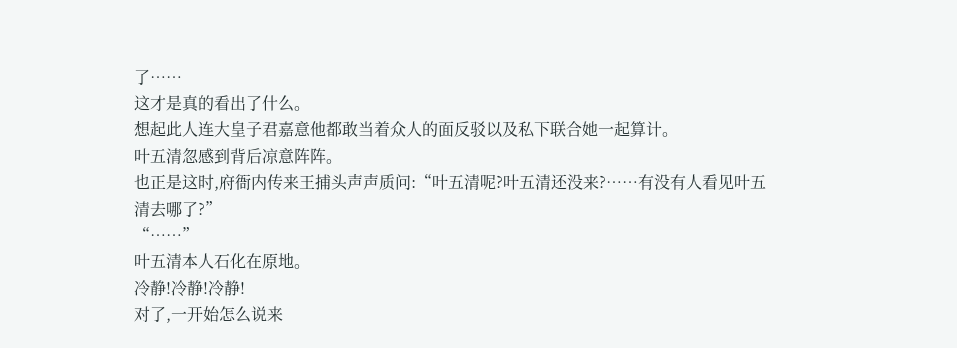了……
这才是真的看出了什么。
想起此人连大皇子君嘉意他都敢当着众人的面反驳以及私下联合她一起算计。
叶五清忽感到背后凉意阵阵。
也正是这时,府衙内传来王捕头声声质问:“叶五清呢?叶五清还没来?……有没有人看见叶五清去哪了?”
“……”
叶五清本人石化在原地。
冷静!冷静!冷静!
对了,一开始怎么说来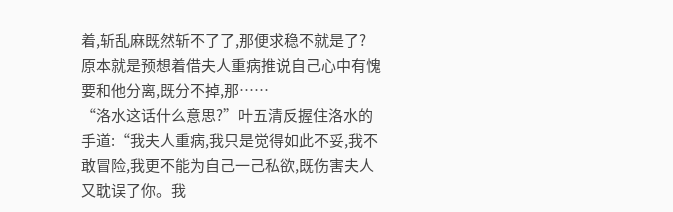着,斩乱麻既然斩不了了,那便求稳不就是了?
原本就是预想着借夫人重病推说自己心中有愧要和他分离,既分不掉,那……
“洛水这话什么意思?”叶五清反握住洛水的手道:“我夫人重病,我只是觉得如此不妥,我不敢冒险,我更不能为自己一己私欲,既伤害夫人又耽误了你。我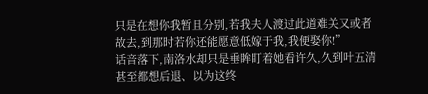只是在想你我暂且分别,若我夫人渡过此道难关又或者故去,到那时若你还能愿意低嫁于我,我便娶你!”
话音落下,南洛水却只是垂眸盯着她看许久,久到叶五清甚至都想后退、以为这终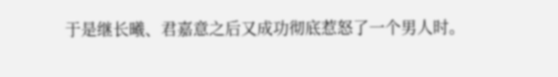于是继长曦、君嘉意之后又成功彻底惹怒了一个男人时。